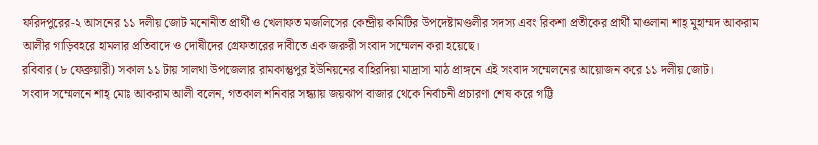ফরিদপুরের-২ আসনের ১১ দলীয় জোট মনোনীত প্রার্থী ও খেলাফত মজলিসের কেন্দ্রীয় কমিটির উপদেষ্টামণ্ডলীর সদস্য এবং রিকশা প্রতীকের প্রার্থী মাওলানা শাহ্ মুহাম্মদ আকরাম আলীর গাড়িবহরে হামলার প্রতিবাদে ও দোষীদের গ্রেফতারের দাবীতে এক জরুরী সংবাদ সম্মেলন করা হয়েছে।
রবিবার (৮ ফেব্রুয়ারী) সকাল ১১ টায় সালথা উপজেলার রামকান্তুপুর ইউনিয়নের বাহিরদিয়া মাদ্রাসা মাঠ প্রাঙ্গনে এই সংবাদ সম্মেলনের আয়োজন করে ১১ দলীয় জোট।
সংবাদ সম্মেলনে শাহ্ মোঃ আকরাম আলী বলেন, গতকাল শনিবার সন্ধ্যায় জয়ঝাপ বাজার থেকে নির্বাচনী প্রচারণা শেষ করে গট্টি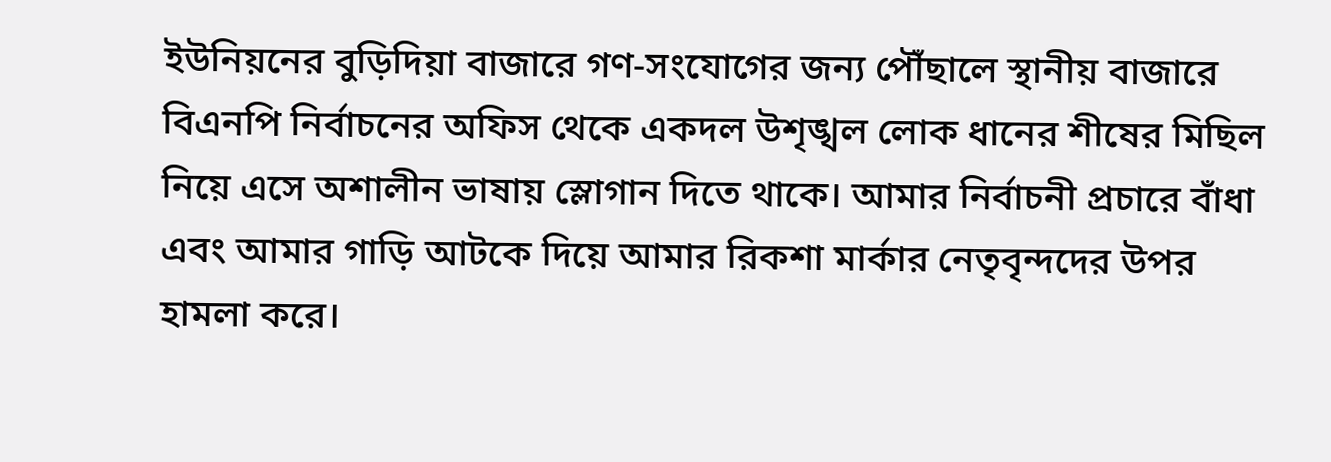ইউনিয়নের বুড়িদিয়া বাজারে গণ-সংযোগের জন্য পৌঁছালে স্থানীয় বাজারে বিএনপি নির্বাচনের অফিস থেকে একদল উশৃঙ্খল লোক ধানের শীষের মিছিল নিয়ে এসে অশালীন ভাষায় স্লোগান দিতে থাকে। আমার নির্বাচনী প্রচারে বাঁধা এবং আমার গাড়ি আটকে দিয়ে আমার রিকশা মার্কার নেতৃবৃন্দদের উপর হামলা করে।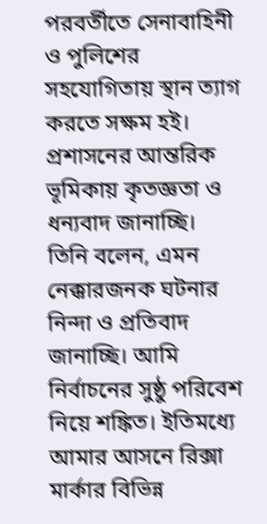পরবর্তীতে সেনাবাহিনী ও পুলিশের সহযোগিতায় স্থান ত্যাগ করতে সক্ষম হই। প্রশাসনের আন্তরিক ভূমিকায় কৃতজ্ঞতা ও ধন্যবাদ জানাচ্ছি।
তিনি বলেন, এমন নেক্কারজনক ঘটনার নিন্দা ও প্রতিবাদ জানাচ্ছি। আমি নির্বাচনের সুষ্ঠু পরিবেশ নিয়ে শঙ্কিত। ইতিমধ্যে আমার আসনে রিক্সা মার্কার বিভিন্ন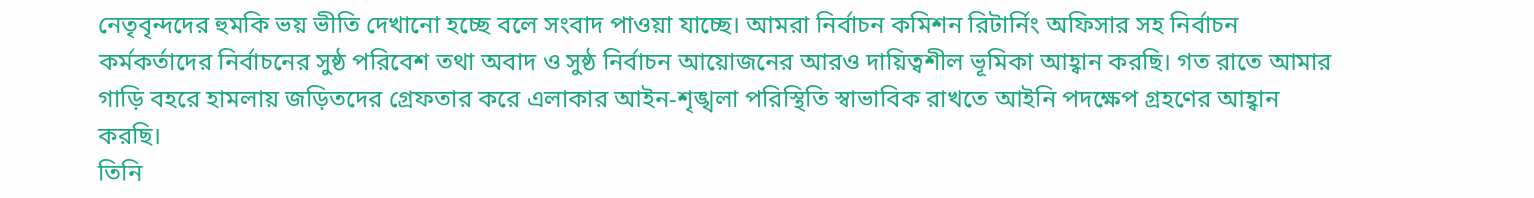নেতৃবৃন্দদের হুমকি ভয় ভীতি দেখানো হচ্ছে বলে সংবাদ পাওয়া যাচ্ছে। আমরা নির্বাচন কমিশন রিটার্নিং অফিসার সহ নির্বাচন কর্মকর্তাদের নির্বাচনের সুষ্ঠ পরিবেশ তথা অবাদ ও সুষ্ঠ নির্বাচন আয়োজনের আরও দায়িত্বশীল ভূমিকা আহ্বান করছি। গত রাতে আমার গাড়ি বহরে হামলায় জড়িতদের গ্রেফতার করে এলাকার আইন-শৃঙ্খলা পরিস্থিতি স্বাভাবিক রাখতে আইনি পদক্ষেপ গ্রহণের আহ্বান করছি।
তিনি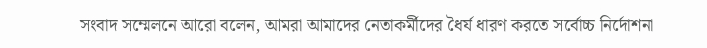সংবাদ সম্মেলনে আরো বলেন, আমরা আমাদের নেতাকর্মীদের ধৈর্য ধারণ করতে সর্বোচ্চ নির্দোশনা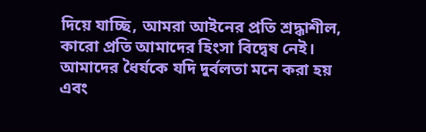দিয়ে যাচ্ছি, আমরা আইনের প্রতি শ্রদ্ধাশীল, কারো প্রতি আমাদের হিংসা বিদ্বেষ নেই। আমাদের ধৈর্যকে যদি দুর্বলতা মনে করা হয় এবং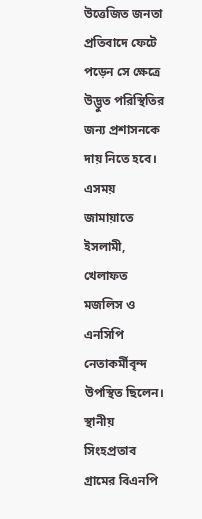উত্তেজিত জনতা প্রতিবাদে ফেটে পড়েন সে ক্ষেত্রে উদ্ভুত পরিস্থিতির জন্য প্রশাসনকে দায় নিতে হবে।
এসময় জামায়াতে ইসলামী, খেলাফত মজলিস ও এনসিপি নেতাকর্মীবৃন্দ উপস্থিত ছিলেন।
স্থানীয় সিংহপ্রতাব গ্রামের বিএনপি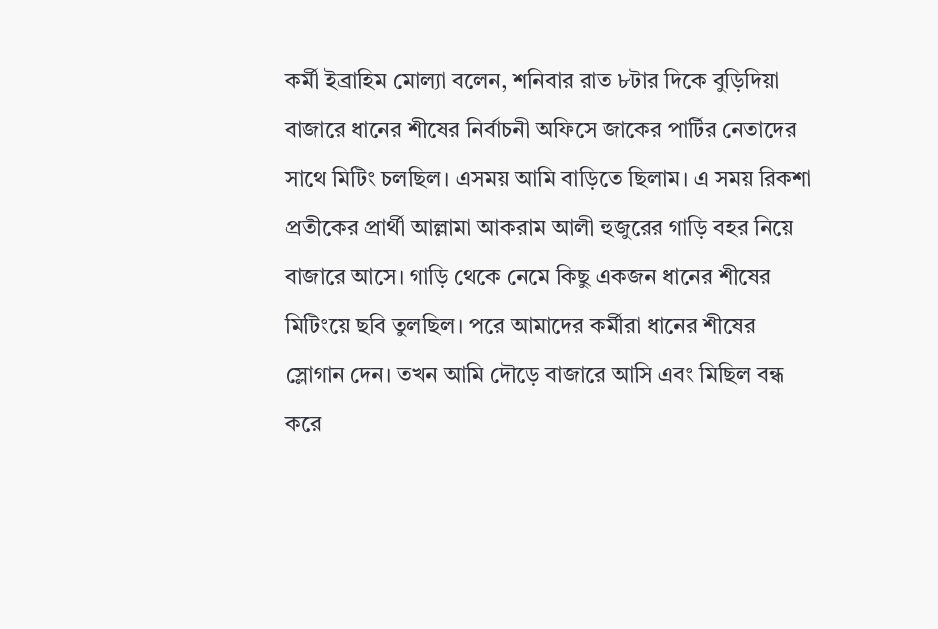কর্মী ইব্রাহিম মোল্যা বলেন, শনিবার রাত ৮টার দিকে বুড়িদিয়া বাজারে ধানের শীষের নির্বাচনী অফিসে জাকের পার্টির নেতাদের সাথে মিটিং চলছিল। এসময় আমি বাড়িতে ছিলাম। এ সময় রিকশা প্রতীকের প্রার্থী আল্লামা আকরাম আলী হুজুরের গাড়ি বহর নিয়ে বাজারে আসে। গাড়ি থেকে নেমে কিছু একজন ধানের শীষের মিটিংয়ে ছবি তুলছিল। পরে আমাদের কর্মীরা ধানের শীষের স্লোগান দেন। তখন আমি দৌড়ে বাজারে আসি এবং মিছিল বন্ধ করে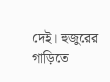দেই। হুজুরের গাড়িতে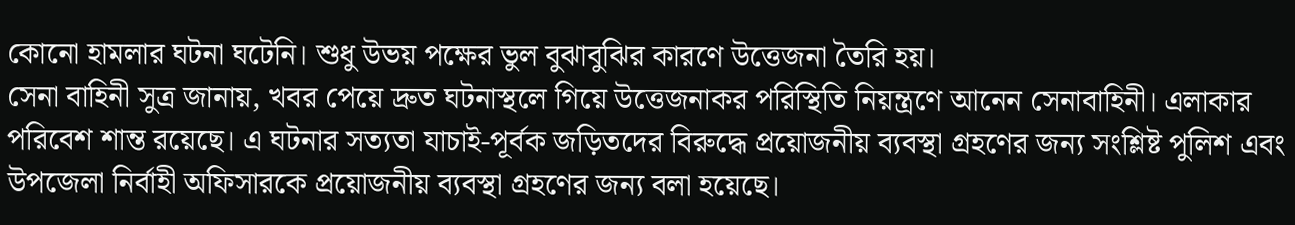কোনো হামলার ঘটনা ঘটেনি। শুধু উভয় পক্ষের ভুল বুঝাবুঝির কারণে উত্তেজনা তৈরি হয়।
সেনা বাহিনী সুত্র জানায়, খবর পেয়ে দ্রুত ঘটনাস্থলে গিয়ে উত্তেজনাকর পরিস্থিতি নিয়ন্ত্রণে আনেন সেনাবাহিনী। এলাকার পরিবেশ শান্ত রয়েছে। এ ঘটনার সত্যতা যাচাই-পূর্বক জড়িতদের বিরুদ্ধে প্রয়োজনীয় ব্যবস্থা গ্রহণের জন্য সংশ্লিষ্ট পুলিশ এবং উপজেলা নির্বাহী অফিসারকে প্রয়োজনীয় ব্যবস্থা গ্রহণের জন্য বলা হয়েছে।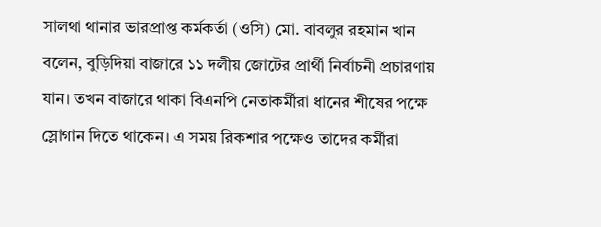সালথা থানার ভারপ্রাপ্ত কর্মকর্তা (ওসি) মো. বাবলুর রহমান খান বলেন, বুড়িদিয়া বাজারে ১১ দলীয় জোটের প্রার্থী নির্বাচনী প্রচারণায় যান। তখন বাজারে থাকা বিএনপি নেতাকর্মীরা ধানের শীষের পক্ষে স্লোগান দিতে থাকেন। এ সময় রিকশার পক্ষেও তাদের কর্মীরা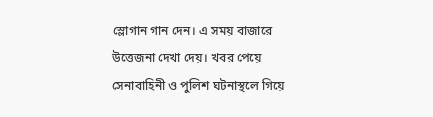স্লোগান গান দেন। এ সময় বাজারে উত্তেজনা দেখা দেয়। খবর পেয়ে সেনাবাহিনী ও পুলিশ ঘটনাস্থলে গিয়ে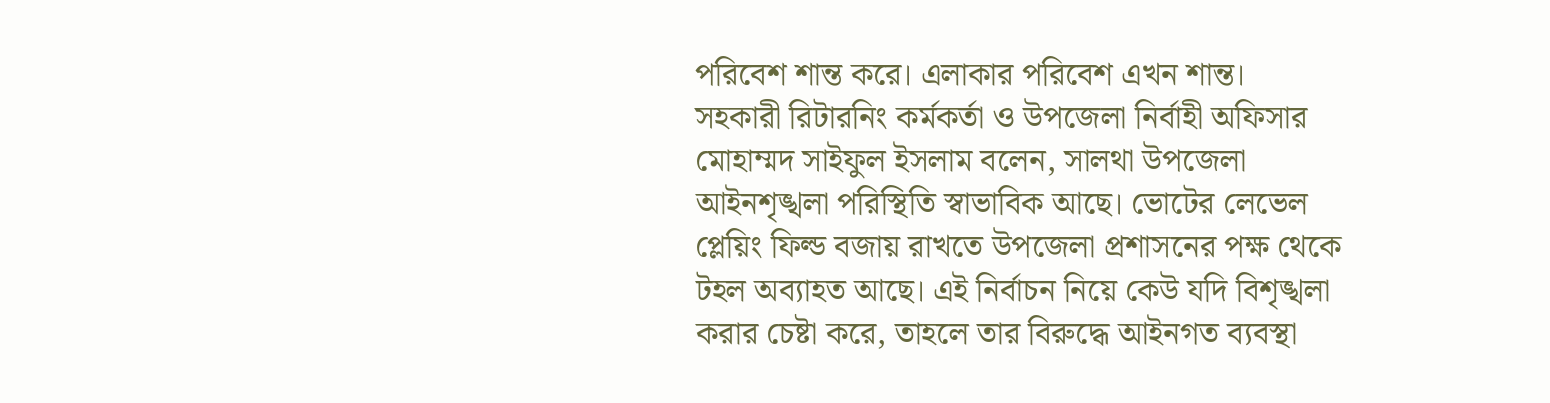পরিবেশ শান্ত করে। এলাকার পরিবেশ এখন শান্ত।
সহকারী রিটারনিং কর্মকর্তা ও উপজেলা নির্বাহী অফিসার মোহাম্মদ সাইফুল ইসলাম বলেন, সালথা উপজেলা আইনশৃঙ্খলা পরিস্থিতি স্বাভাবিক আছে। ভোটের লেভেল প্লেয়িং ফিল্ড বজায় রাখতে উপজেলা প্রশাসনের পক্ষ থেকে টহল অব্যাহত আছে। এই নির্বাচন নিয়ে কেউ যদি বিশৃঙ্খলা করার চেষ্টা করে, তাহলে তার বিরুদ্ধে আইনগত ব্যবস্থা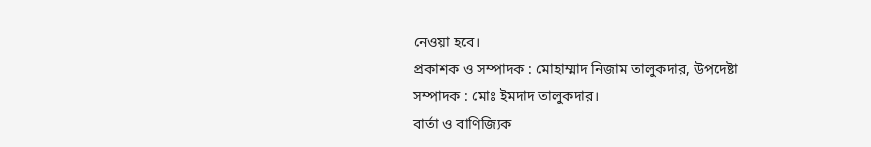নেওয়া হবে।
প্রকাশক ও সম্পাদক : মোহাম্মাদ নিজাম তালুকদার, উপদেষ্টা সম্পাদক : মোঃ ইমদাদ তালুকদার।
বার্তা ও বাণিজ্যিক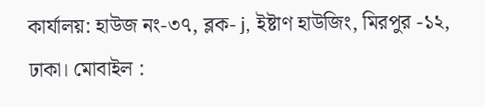কার্যালয়: হাউজ নং-৩৭, ব্লক- j, ইষ্টাণ হাউজিং, মিরপুর -১২, ঢাকা। মোবাইল :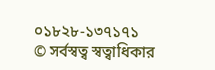০১৮২৮-১৩৭১৭১
© সর্বস্বত্ব স্বত্বাধিকার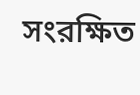সংরক্ষিত